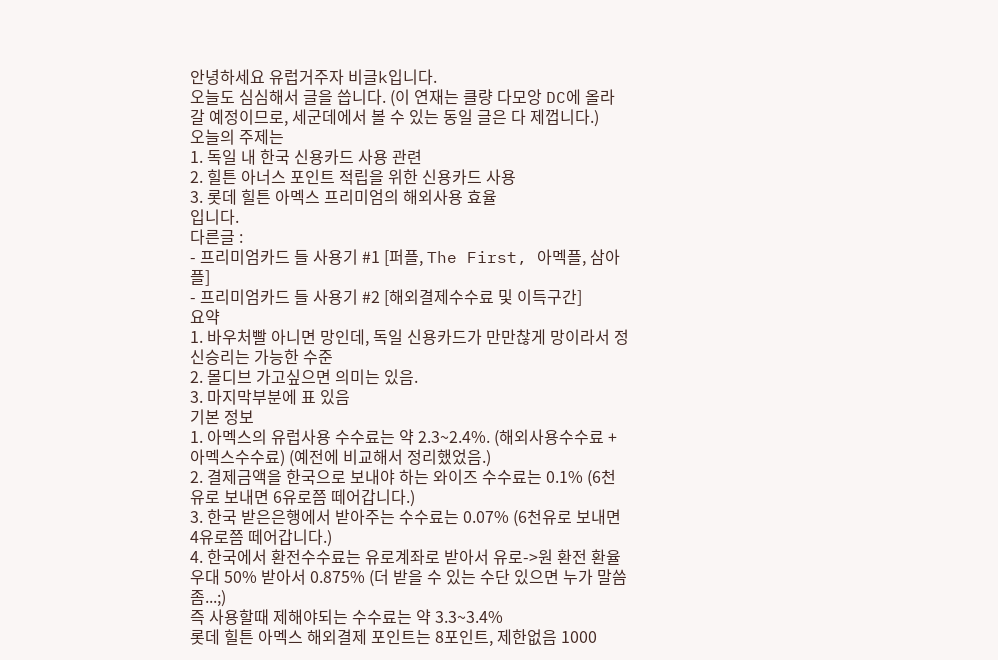안녕하세요 유럽거주자 비글k입니다.
오늘도 심심해서 글을 씁니다. (이 연재는 클량 다모앙 DC에 올라갈 예정이므로, 세군데에서 볼 수 있는 동일 글은 다 제껍니다.)
오늘의 주제는
1. 독일 내 한국 신용카드 사용 관련
2. 힐튼 아너스 포인트 적립을 위한 신용카드 사용
3. 롯데 힐튼 아멕스 프리미엄의 해외사용 효율
입니다.
다른글 :
- 프리미엄카드 들 사용기 #1 [퍼플, The First, 아멕플, 삼아플]
- 프리미엄카드 들 사용기 #2 [해외결제수수료 및 이득구간]
요약
1. 바우처빨 아니면 망인데, 독일 신용카드가 만만찮게 망이라서 정신승리는 가능한 수준
2. 몰디브 가고싶으면 의미는 있음.
3. 마지막부분에 표 있음
기본 정보
1. 아멕스의 유럽사용 수수료는 약 2.3~2.4%. (해외사용수수료 + 아멕스수수료) (예전에 비교해서 정리했었음.)
2. 결제금액을 한국으로 보내야 하는 와이즈 수수료는 0.1% (6천유로 보내면 6유로쯤 떼어갑니다.)
3. 한국 받은은행에서 받아주는 수수료는 0.07% (6천유로 보내면 4유로쯤 떼어갑니다.)
4. 한국에서 환전수수료는 유로계좌로 받아서 유로->원 환전 환율우대 50% 받아서 0.875% (더 받을 수 있는 수단 있으면 누가 말씀좀...;)
즉 사용할때 제해야되는 수수료는 약 3.3~3.4%
롯데 힐튼 아멕스 해외결제 포인트는 8포인트, 제한없음 1000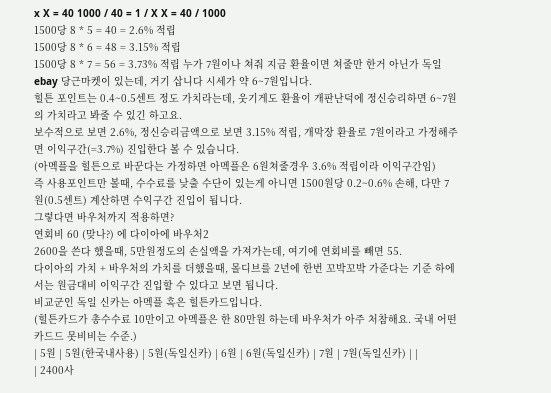x X = 40 1000 / 40 = 1 / X X = 40 / 1000
1500당 8 * 5 = 40 = 2.6% 적립
1500당 8 * 6 = 48 = 3.15% 적립
1500당 8 * 7 = 56 = 3.73% 적립 누가 7원이나 쳐줘 지금 환율이면 쳐줄만 한거 아닌가 독일 ebay 당근마켓이 있는데, 거기 삽니다 시세가 약 6~7원입니다.
힐튼 포인트는 0.4~0.5센트 정도 가치라는데, 웃기게도 환율이 개판난덕에 정신승리하면 6~7원의 가치라고 봐줄 수 있긴 하고요.
보수적으로 보면 2.6%, 정신승리금액으로 보면 3.15% 적립, 개막장 환율로 7원이라고 가정해주면 이익구간(=3.7%) 진입한다 볼 수 있습니다.
(아멕플을 힐튼으로 바꾼다는 가정하면 아멕플은 6원쳐줄경우 3.6% 적립이라 이익구간임)
즉 사용포인트만 볼때, 수수료를 낮출 수단이 있는게 아니면 1500원당 0.2~0.6% 손해, 다만 7원(0.5센트) 계산하면 수익구간 진입이 됩니다.
그렇다면 바우처까지 적용하면?
연회비 60 (맞나?) 에 다이아에 바우처2
2600을 쓴다 했을때, 5만원정도의 손실액을 가져가는데, 여기에 연회비를 빼면 55.
다이아의 가치 + 바우처의 가치를 더했을때, 몰디브를 2년에 한번 꼬박꼬박 가준다는 기준 하에서는 원금대비 이익구간 진입할 수 있다고 보면 됩니다.
비교군인 독일 신카는 아멕플 혹은 힐튼카드입니다.
(힐튼카드가 총수수료 10만이고 아멕플은 한 80만원 하는데 바우처가 아주 처참해요. 국내 어떤 카드드 못비비는 수준.)
| 5원 | 5원(한국내사용) | 5원(독일신카) | 6원 | 6원(독일신카) | 7원 | 7원(독일신카) | |
| 2400사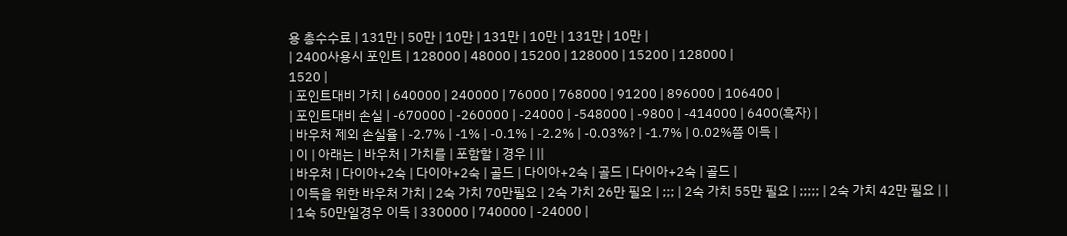용 총수수료 | 131만 | 50만 | 10만 | 131만 | 10만 | 131만 | 10만 |
| 2400사용시 포인트 | 128000 | 48000 | 15200 | 128000 | 15200 | 128000 |
1520 |
| 포인트대비 가치 | 640000 | 240000 | 76000 | 768000 | 91200 | 896000 | 106400 |
| 포인트대비 손실 | -670000 | -260000 | -24000 | -548000 | -9800 | -414000 | 6400(흑자) |
| 바우처 제외 손실율 | -2.7% | -1% | -0.1% | -2.2% | -0.03%? | -1.7% | 0.02%쯤 이득 |
| 이 | 아래는 | 바우처 | 가치를 | 포함할 | 경우 | ||
| 바우처 | 다이아+2숙 | 다이아+2숙 | 골드 | 다이아+2숙 | 골드 | 다이아+2숙 | 골드 |
| 이득을 위한 바우처 가치 | 2숙 가치 70만필요 | 2숙 가치 26만 필요 | ;;; | 2숙 가치 55만 필요 | ;;;;; | 2숙 가치 42만 필요 | |
| 1숙 50만일경우 이득 | 330000 | 740000 | -24000 |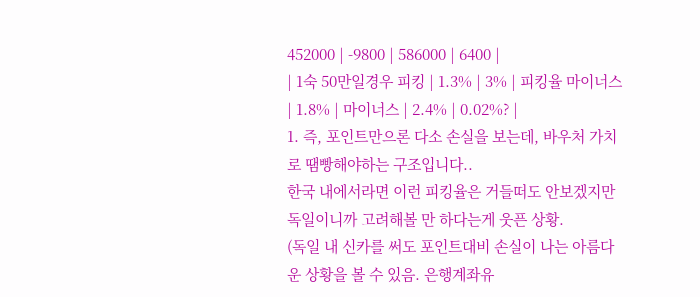452000 | -9800 | 586000 | 6400 |
| 1숙 50만일경우 피킹 | 1.3% | 3% | 피킹율 마이너스 | 1.8% | 마이너스 | 2.4% | 0.02%? |
1. 즉, 포인트만으론 다소 손실을 보는데, 바우처 가치로 땜빵해야하는 구조입니다..
한국 내에서라면 이런 피킹율은 거들떠도 안보겠지만 독일이니까 고려해볼 만 하다는게 웃픈 상황.
(독일 내 신카를 써도 포인트대비 손실이 나는 아름다운 상황을 볼 수 있음. 은행계좌유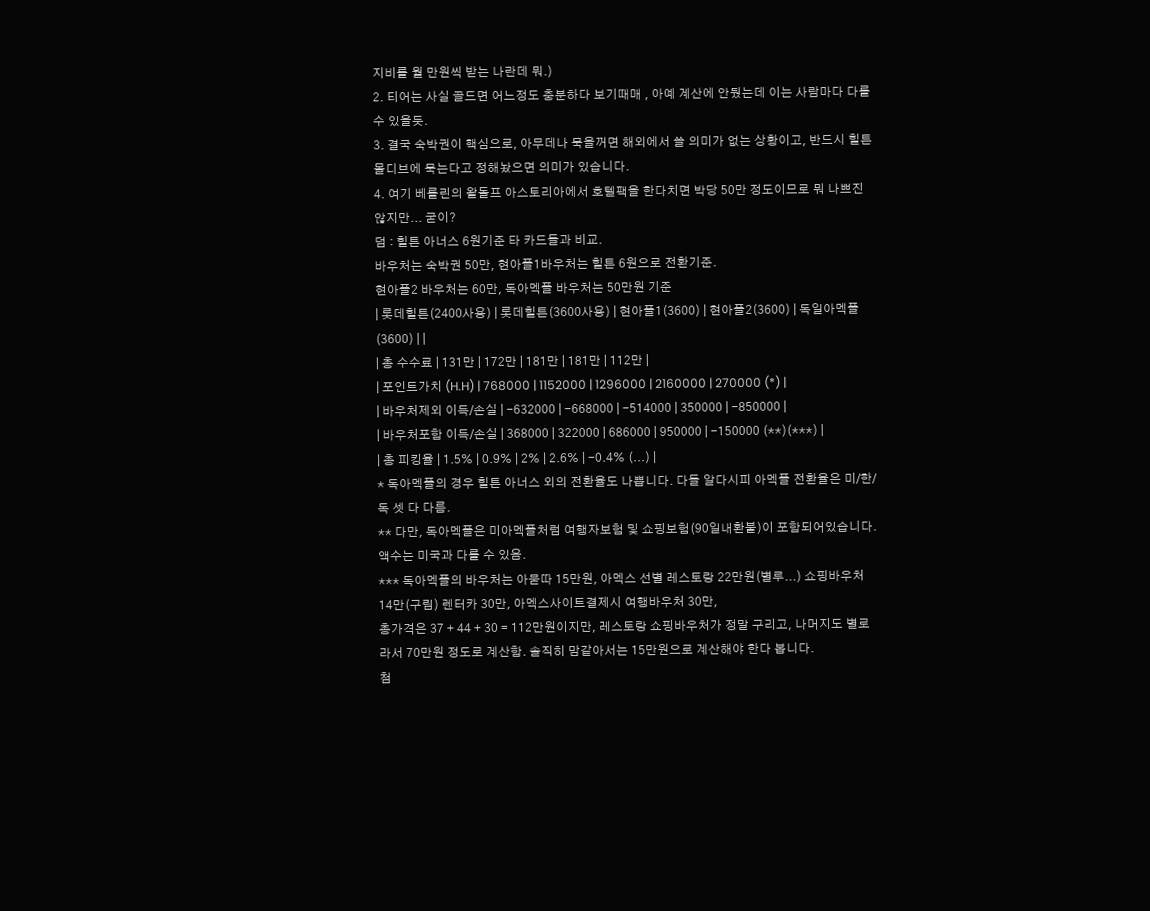지비를 월 만원씩 받는 나란데 뭐.)
2. 티어는 사실 골드면 어느정도 충분하다 보기때매 , 아예 계산에 안뒀는데 이는 사람마다 다를 수 있을듯.
3. 결국 숙박권이 핵심으로, 아무데나 묵을꺼면 해외에서 쓸 의미가 없는 상황이고, 반드시 힐튼 몰디브에 묵는다고 정해놨으면 의미가 있습니다.
4. 여기 베를린의 왈돌프 아스토리아에서 호텔팩을 한다치면 박당 50만 정도이므로 뭐 나쁘진 않지만... 굳이?
덤 : 힐튼 아너스 6원기준 타 카드들과 비교.
바우처는 숙박권 50만, 현아플1바우처는 힐튼 6원으로 전환기준.
현아플2 바우처는 60만, 독아멕플 바우처는 50만원 기준
| 롯데힐튼(2400사용) | 롯데힐튼(3600사용) | 현아플1(3600) | 현아플2(3600) | 독일아멕플(3600) | |
| 총 수수료 | 131만 | 172만 | 181만 | 181만 | 112만 |
| 포인트가치 (H.H) | 768000 | 1152000 | 1296000 | 2160000 | 270000 (*) |
| 바우처제외 이득/손실 | -632000 | -668000 | -514000 | 350000 | -850000 |
| 바우처포함 이득/손실 | 368000 | 322000 | 686000 | 950000 | -150000 (**)(***) |
| 총 피킹율 | 1.5% | 0.9% | 2% | 2.6% | -0.4% (...) |
* 독아멕플의 경우 힐튼 아너스 외의 전환율도 나쁩니다. 다들 알다시피 아멕플 전환율은 미/한/독 셋 다 다름.
** 다만, 독아멕플은 미아멕플처럼 여행자보험 및 쇼핑보험(90일내환불)이 포함되어있습니다. 액수는 미국과 다를 수 있음.
*** 독아멕플의 바우처는 아묻따 15만원, 아멕스 선별 레스토랑 22만원(별루...) 쇼핑바우처 14만(구림) 렌터카 30만, 아멕스사이트결제시 여행바우처 30만,
총가격은 37 + 44 + 30 = 112만원이지만, 레스토랑 쇼핑바우처가 정말 구리고, 나머지도 별로라서 70만원 정도로 계산함. 솔직히 맘같아서는 15만원으로 계산해야 한다 봅니다.
첨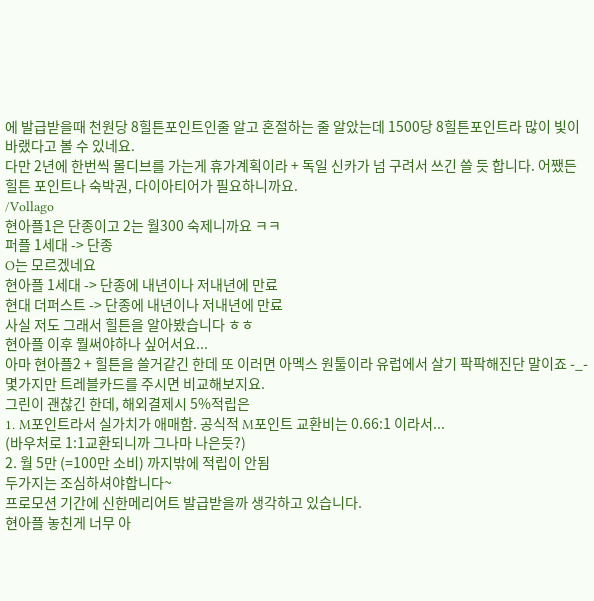에 발급받을때 천원당 8힐튼포인트인줄 알고 혼절하는 줄 알았는데 1500당 8힐튼포인트라 많이 빛이 바랬다고 볼 수 있네요.
다만 2년에 한번씩 몰디브를 가는게 휴가계획이라 + 독일 신카가 넘 구려서 쓰긴 쓸 듯 합니다. 어쨌든 힐튼 포인트나 숙박권, 다이아티어가 필요하니까요.
/Vollago
현아플1은 단종이고 2는 월300 숙제니까요 ㅋㅋ
퍼플 1세대 -> 단종
O는 모르겠네요
현아플 1세대 -> 단종에 내년이나 저내년에 만료
현대 더퍼스트 -> 단종에 내년이나 저내년에 만료
사실 저도 그래서 힐튼을 알아봤습니다 ㅎㅎ
현아플 이후 뭘써야하나 싶어서요...
아마 현아플2 + 힐튼을 쓸거같긴 한데 또 이러면 아멕스 원툴이라 유럽에서 살기 팍팍해진단 말이죠 -_-
몇가지만 트레블카드를 주시면 비교해보지요.
그린이 괜찮긴 한데, 해외결제시 5%적립은
1. M포인트라서 실가치가 애매함. 공식적 M포인트 교환비는 0.66:1 이라서...
(바우처로 1:1교환되니까 그나마 나은듯?)
2. 월 5만 (=100만 소비) 까지밖에 적립이 안됨
두가지는 조심하셔야합니다~
프로모션 기간에 신한메리어트 발급받을까 생각하고 있습니다.
현아플 놓친게 너무 아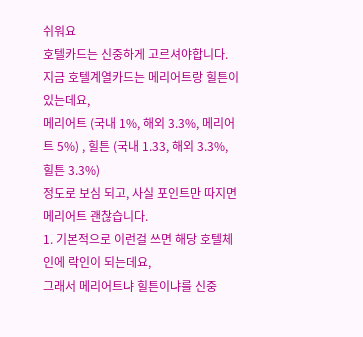쉬워요
호텔카드는 신중하게 고르셔야합니다. 지금 호텔계열카드는 메리어트랑 힐튼이 있는데요,
메리어트 (국내 1%, 해외 3.3%, 메리어트 5%) , 힐튼 (국내 1.33, 해외 3.3%, 힐튼 3.3%)
정도로 보심 되고, 사실 포인트만 따지면 메리어트 괜찮습니다.
1. 기본적으로 이런걸 쓰면 해당 호텔체인에 락인이 되는데요,
그래서 메리어트냐 힐튼이냐를 신중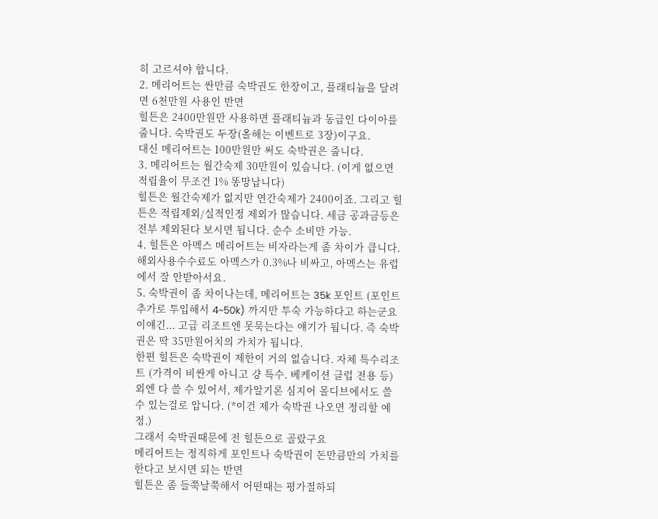히 고르셔야 합니다.
2. 메리어트는 싼만큼 숙박권도 한장이고, 플래티늄을 달려면 6천만원 사용인 반면
힐튼은 2400만원만 사용하면 플래티늄과 동급인 다이아를 줍니다. 숙박권도 두장(올해는 이벤트로 3장)이구요.
대신 메리어트는 100만원만 써도 숙박권은 줍니다.
3. 메리어트는 월간숙제 30만원이 있습니다. (이게 없으면 적립율이 무조건 1% 똥망납니다)
힐튼은 월간숙제가 없지만 연간숙제가 2400이죠. 그리고 힐튼은 적립제외/실적인정 제외가 많습니다. 세금 공과금등은 전부 제외된다 보시면 됩니다. 순수 소비만 가능.
4. 힐튼은 아멕스 메리어트는 비자라는게 좀 차이가 큽니다.
해외사용수수료도 아멕스가 0.3%나 비싸고, 아멕스는 유럽에서 잘 안받아서요.
5. 숙박권이 좀 차이나는데, 메리어트는 35k 포인트 (포인트 추가로 투입해서 4~50k) 까지만 투숙 가능하다고 하는군요
이얘긴... 고급 리조트엔 못묵는다는 얘기가 됩니다. 즉 숙박권은 딱 35만원어치의 가치가 됩니다.
한편 힐튼은 숙박권이 제한이 거의 없습니다. 자체 특수리조트 (가격이 비싼게 아니고 걍 특수. 베케이션 클럽 전용 등) 외엔 다 쓸 수 있어서, 제가알기론 심지어 몰디브에서도 쓸 수 있는걸로 압니다. (*이건 제가 숙박권 나오면 정리할 예정.)
그래서 숙박권때문에 전 힐튼으로 골랐구요
메리어트는 정직하게 포인트나 숙박권이 돈만큼만의 가치를 한다고 보시면 되는 반면
힐튼은 좀 들쭉날쭉해서 어떤때는 평가절하되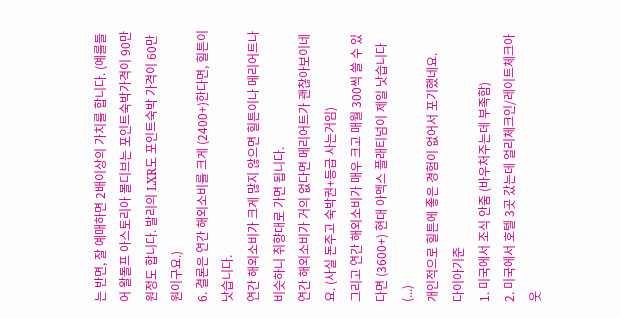는 반면, 잘 예매하면 2배이상의 가치를 합니다. (예를들어 왈돌프 아스토리아 몰디브는 포인트숙박가격이 90만원정도 합니다. 발리의 LXR도 포인트숙박 가격이 60만원이구요.)
6. 결론은 연간 해외소비를 크게 (2400+)한다면, 힐튼이 낫습니다.
연간 해외소비가 크게 많지 않으면 힐튼이나 메리어트나 비슷하니 취향대로 가면 됩니다.
연간 해외소비가 거의 없다면 메리어트가 괜찮아보이네요. (사실 돈주고 숙박권+등급 사는거임)
그리고 연간 해외소비가 매우 크고 매월 300씩 쓸 수 있다면 (3600+) 현대 아멕스 플래티넘이 제일 낫습니다 (...)
개인적으로 힐튼에 좋은 경험이 없어서 포기했네요.
다이아기준
1. 미국에서 조식 안줌 (바우처주는데 부족함)
2. 미국에서 호텔 3곳 갔는데 얼리체크인/레이트체크아웃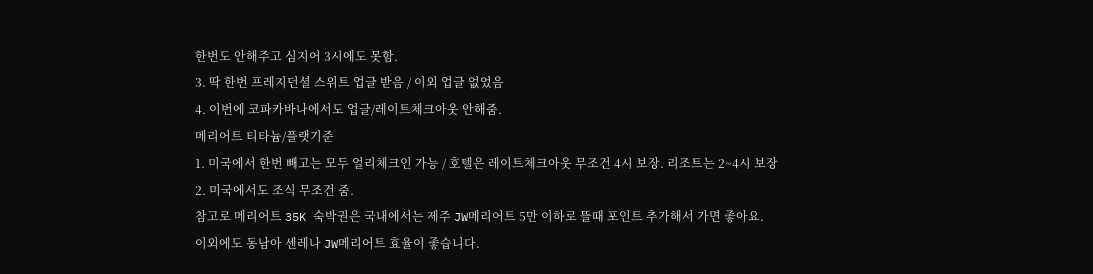한번도 안해주고 심지어 3시에도 못함.
3. 딱 한번 프레지던셜 스위트 업글 받음 / 이외 업글 없었음
4. 이번에 코파카바나에서도 업글/레이트체크아웃 안해줌.
메리어트 티타늄/플랫기준
1. 미국에서 한번 빼고는 모두 얼리체크인 가능 / 호텔은 레이트체크아웃 무조건 4시 보장. 리조트는 2~4시 보장
2. 미국에서도 조식 무조건 줌.
참고로 메리어트 35K 숙박권은 국내에서는 제주 JW메리어트 5만 이하로 뜰때 포인트 추가해서 가면 좋아요.
이외에도 동남아 센레나 JW메리어트 효율이 좋습니다.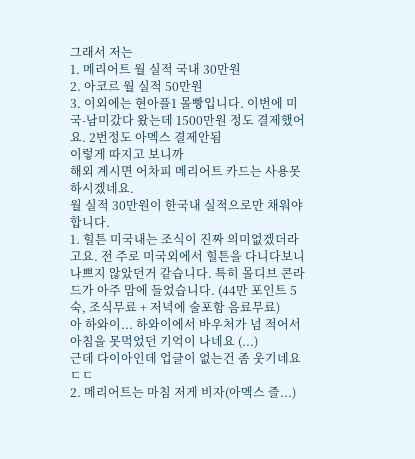그래서 저는
1. 메리어트 월 실적 국내 30만원
2. 아코르 월 실적 50만원
3. 이외에는 현아플1 몰빵입니다. 이번에 미국-남미갔다 왔는데 1500만원 정도 결제했어요. 2번정도 아멕스 결제안됨
이렇게 따지고 보니까
해외 계시면 어차피 메리어트 카드는 사용못하시겠네요.
월 실적 30만원이 한국내 실적으로만 채워야합니다.
1. 힐튼 미국내는 조식이 진짜 의미없겠더라고요. 전 주로 미국외에서 힐튼을 다니다보니 나쁘지 않았던거 같습니다. 특히 몰디브 콘라드가 아주 맘에 들었습니다. (44만 포인트 5숙, 조식무료 + 저녁에 술포함 음료무료)
아 하와이... 하와이에서 바우처가 넘 적어서 아침을 못먹었던 기억이 나네요 (...)
근데 다이아인데 업글이 없는건 좀 웃기네요 ㄷㄷ
2. 메리어트는 마침 저게 비자(아멕스 즐...)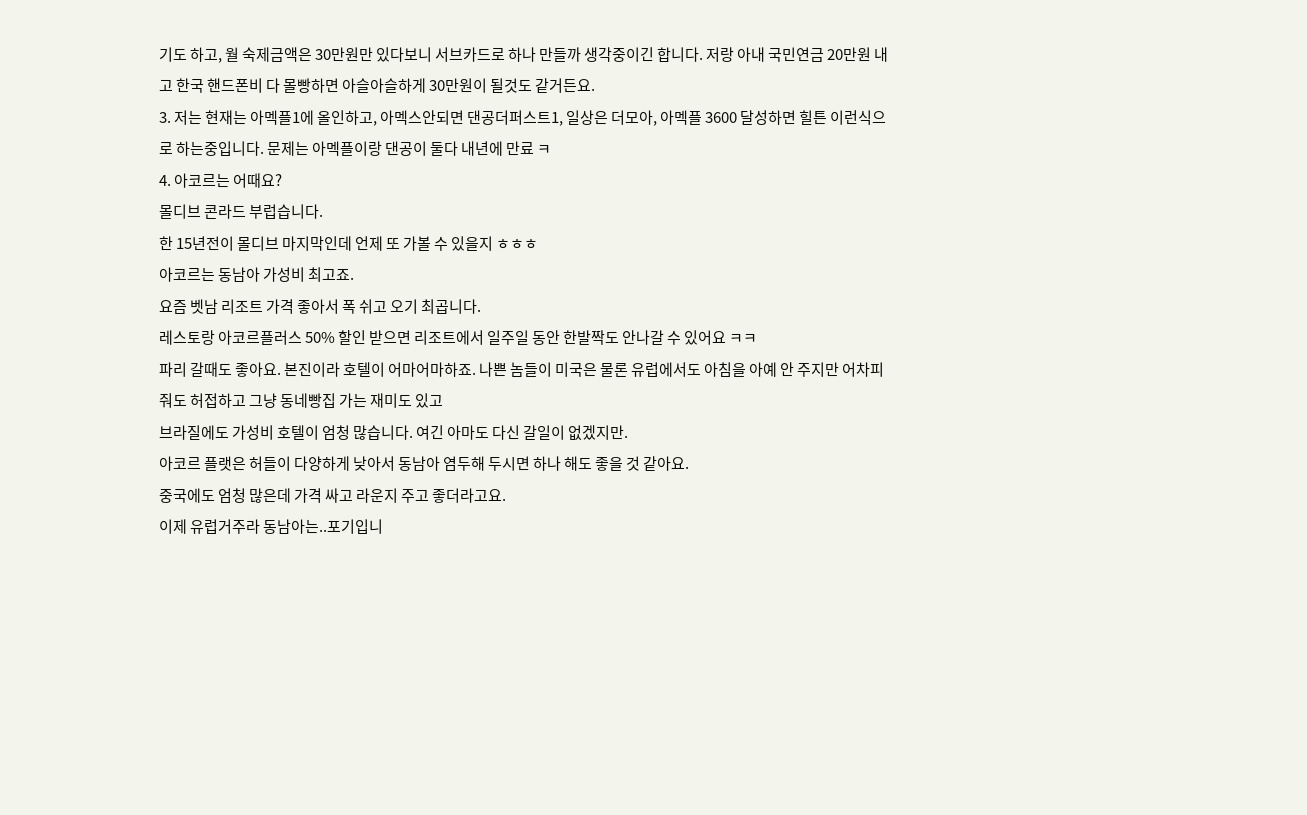기도 하고, 월 숙제금액은 30만원만 있다보니 서브카드로 하나 만들까 생각중이긴 합니다. 저랑 아내 국민연금 20만원 내고 한국 핸드폰비 다 몰빵하면 아슬아슬하게 30만원이 될것도 같거든요.
3. 저는 현재는 아멕플1에 올인하고, 아멕스안되면 댄공더퍼스트1, 일상은 더모아, 아멕플 3600 달성하면 힐튼 이런식으로 하는중입니다. 문제는 아멕플이랑 댄공이 둘다 내년에 만료 ㅋ
4. 아코르는 어때요?
몰디브 콘라드 부럽습니다.
한 15년전이 몰디브 마지막인데 언제 또 가볼 수 있을지 ㅎㅎㅎ
아코르는 동남아 가성비 최고죠.
요즘 벳남 리조트 가격 좋아서 폭 쉬고 오기 최곱니다.
레스토랑 아코르플러스 50% 할인 받으면 리조트에서 일주일 동안 한발짝도 안나갈 수 있어요 ㅋㅋ
파리 갈때도 좋아요. 본진이라 호텔이 어마어마하죠. 나쁜 놈들이 미국은 물론 유럽에서도 아침을 아예 안 주지만 어차피 줘도 허접하고 그냥 동네빵집 가는 재미도 있고
브라질에도 가성비 호텔이 엄청 많습니다. 여긴 아마도 다신 갈일이 없겠지만.
아코르 플랫은 허들이 다양하게 낮아서 동남아 염두해 두시면 하나 해도 좋을 것 같아요.
중국에도 엄청 많은데 가격 싸고 라운지 주고 좋더라고요.
이제 유럽거주라 동남아는..포기입니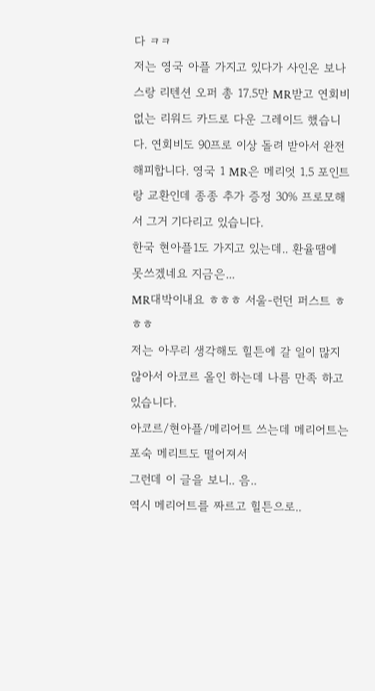다 ㅋㅋ
저는 영국 아플 가지고 있다가 사인온 보나스랑 리텐션 오퍼 총 17.5만 MR받고 연회비 없는 리워드 카드로 다운 그레이드 했습니다. 연회비도 90프로 이상 돌려 받아서 완전 해피합니다. 영국 1 MR은 메리엇 1.5 포인트랑 교환인데 종종 추가 증정 30% 프로모해서 그거 기다리고 있습니다.
한국 현아플1도 가지고 있는데.. 환율땜에 못쓰겠네요 지금은...
MR대박이내요 ㅎㅎㅎ 서울-런던 퍼스트 ㅎㅎㅎ
저는 아무리 생각해도 힐튼에 갈 일이 많지 않아서 아코르 올인 하는데 나름 만족 하고 있습니다.
아코르/현아플/메리어트 쓰는데 메리어트는 포숙 메리트도 떨어져서
그런데 이 글을 보니.. 음..
역시 메리어트를 짜르고 힐튼으로..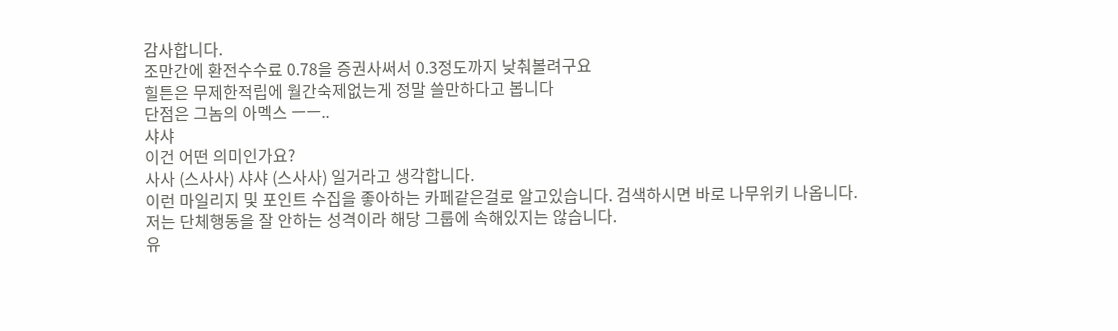감사합니다.
조만간에 환전수수료 0.78을 증권사써서 0.3정도까지 낮춰볼려구요
힐튼은 무제한적립에 월간숙제없는게 정말 쓸만하다고 봅니다
단점은 그놈의 아멕스 ㅡㅡ..
샤샤
이건 어떤 의미인가요?
사사 (스사사) 샤샤 (스사사) 일거라고 생각합니다.
이런 마일리지 및 포인트 수집을 좋아하는 카페같은걸로 알고있습니다. 검색하시면 바로 나무위키 나옵니다.
저는 단체행동을 잘 안하는 성격이라 해당 그룹에 속해있지는 않습니다.
유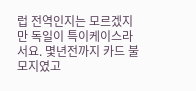럽 전역인지는 모르겠지만 독일이 특이케이스라서요. 몇년전까지 카드 불모지였고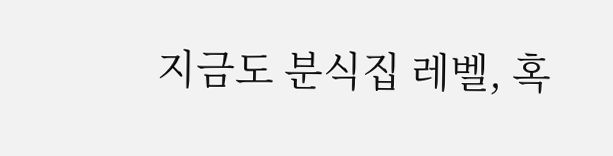지금도 분식집 레벨, 혹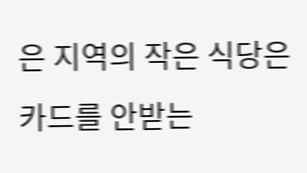은 지역의 작은 식당은 카드를 안받는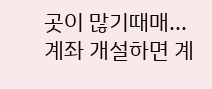곳이 많기때매...
계좌 개설하면 계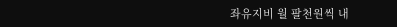좌유지비 월 팔천원씩 내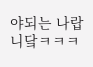야되는 나랍니닼ㅋㅋㅋ